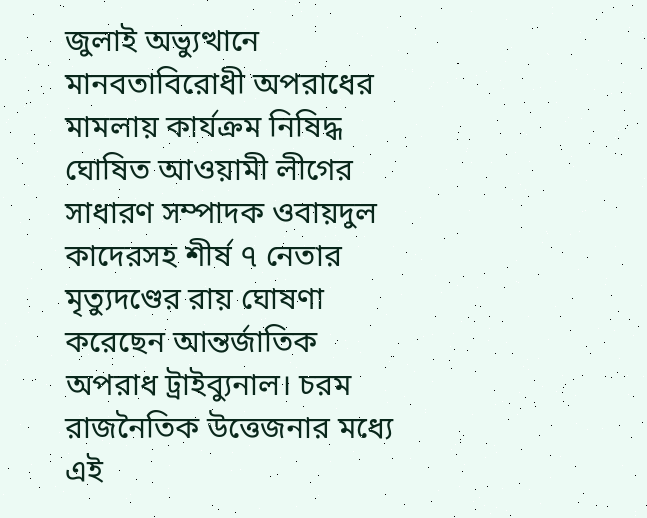জুলাই অভ্যুত্থানে মানবতাবিরোধী অপরাধের মামলায় কার্যক্রম নিষিদ্ধ ঘোষিত আওয়ামী লীগের সাধারণ সম্পাদক ওবায়দুল কাদেরসহ শীর্ষ ৭ নেতার মৃত্যুদণ্ডের রায় ঘোষণা করেছেন আন্তর্জাতিক অপরাধ ট্রাইব্যুনাল। চরম রাজনৈতিক উত্তেজনার মধ্যে এই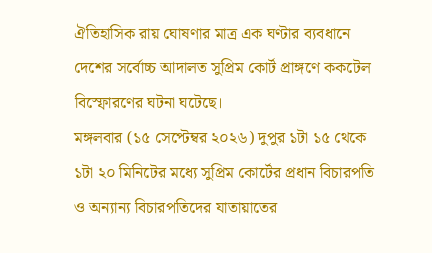ঐতিহাসিক রায় ঘোষণার মাত্র এক ঘণ্টার ব্যবধানে দেশের সর্বোচ্চ আদালত সুপ্রিম কোর্ট প্রাঙ্গণে ককটেল বিস্ফোরণের ঘটনা ঘটেছে।
মঙ্গলবার (১৫ সেপ্টেম্বর ২০২৬) দুপুর ১টা ১৫ থেকে ১টা ২০ মিনিটের মধ্যে সুপ্রিম কোর্টের প্রধান বিচারপতি ও অন্যান্য বিচারপতিদের যাতায়াতের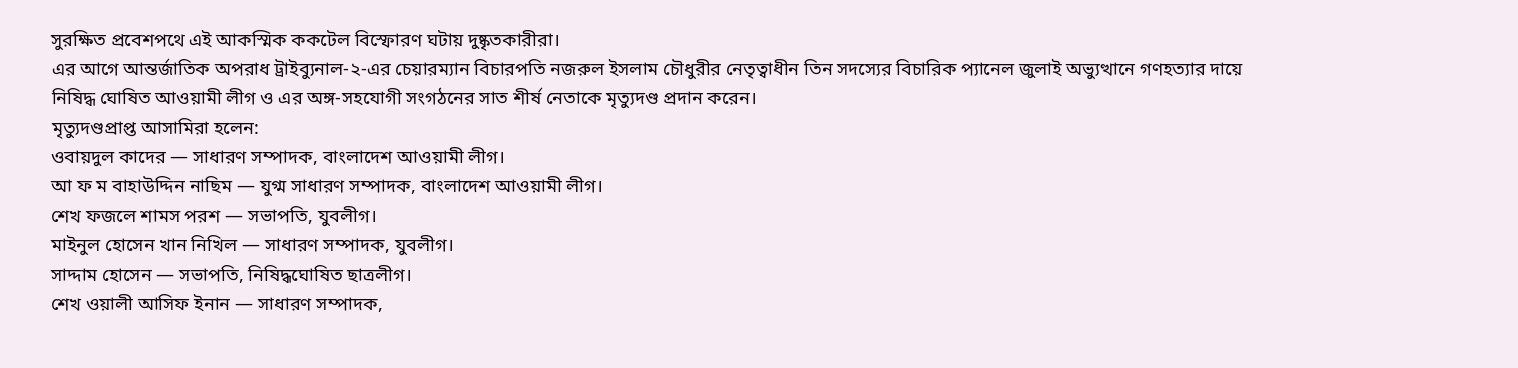সুরক্ষিত প্রবেশপথে এই আকস্মিক ককটেল বিস্ফোরণ ঘটায় দুষ্কৃতকারীরা।
এর আগে আন্তর্জাতিক অপরাধ ট্রাইব্যুনাল-২-এর চেয়ারম্যান বিচারপতি নজরুল ইসলাম চৌধুরীর নেতৃত্বাধীন তিন সদস্যের বিচারিক প্যানেল জুলাই অভ্যুত্থানে গণহত্যার দায়ে নিষিদ্ধ ঘোষিত আওয়ামী লীগ ও এর অঙ্গ-সহযোগী সংগঠনের সাত শীর্ষ নেতাকে মৃত্যুদণ্ড প্রদান করেন।
মৃত্যুদণ্ডপ্রাপ্ত আসামিরা হলেন:
ওবায়দুল কাদের — সাধারণ সম্পাদক, বাংলাদেশ আওয়ামী লীগ।
আ ফ ম বাহাউদ্দিন নাছিম — যুগ্ম সাধারণ সম্পাদক, বাংলাদেশ আওয়ামী লীগ।
শেখ ফজলে শামস পরশ — সভাপতি, যুবলীগ।
মাইনুল হোসেন খান নিখিল — সাধারণ সম্পাদক, যুবলীগ।
সাদ্দাম হোসেন — সভাপতি, নিষিদ্ধঘোষিত ছাত্রলীগ।
শেখ ওয়ালী আসিফ ইনান — সাধারণ সম্পাদক,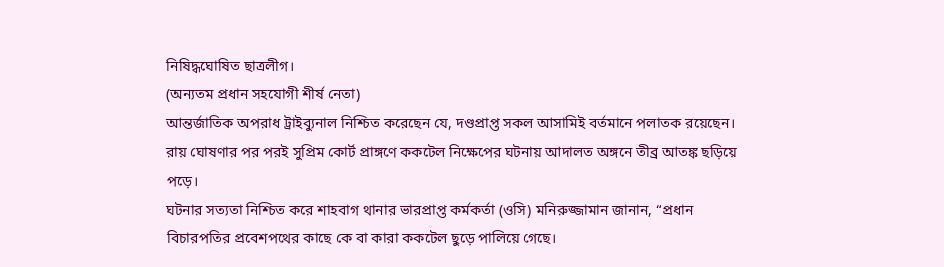নিষিদ্ধঘোষিত ছাত্রলীগ।
(অন্যতম প্রধান সহযোগী শীর্ষ নেতা)
আন্তর্জাতিক অপরাধ ট্রাইব্যুনাল নিশ্চিত করেছেন যে, দণ্ডপ্রাপ্ত সকল আসামিই বর্তমানে পলাতক রয়েছেন।
রায় ঘোষণার পর পরই সুপ্রিম কোর্ট প্রাঙ্গণে ককটেল নিক্ষেপের ঘটনায় আদালত অঙ্গনে তীব্র আতঙ্ক ছড়িয়ে পড়ে।
ঘটনার সত্যতা নিশ্চিত করে শাহবাগ থানার ভারপ্রাপ্ত কর্মকর্তা (ওসি) মনিরুজ্জামান জানান, “প্রধান বিচারপতির প্রবেশপথের কাছে কে বা কারা ককটেল ছুড়ে পালিয়ে গেছে।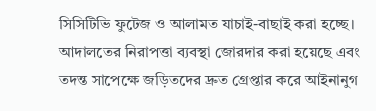সিসিটিভি ফুটেজ ও আলামত যাচাই-বাছাই করা হচ্ছে। আদালতের নিরাপত্তা ব্যবস্থা জোরদার করা হয়েছে এবং তদন্ত সাপেক্ষে জড়িতদের দ্রুত গ্রেপ্তার করে আইনানুগ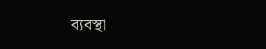ব্যবস্থা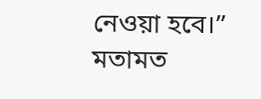নেওয়া হবে।”
মতামত